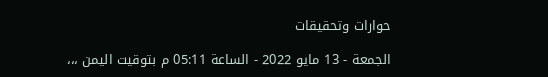حوارات وتحقيقات

الجمعة - 13 مايو 2022 - الساعة 05:11 م بتوقيت اليمن ،،،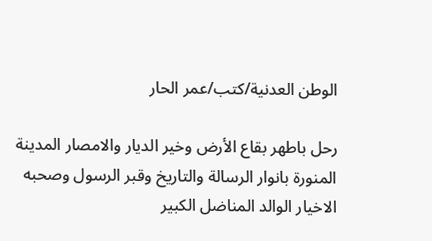الوطن العدنية/كتب/عمر الحار

رحل باطهر بقاع الأرض وخير الديار والامصار المدينة المنورة بانوار الرسالة والتاريخ وقبر الرسول وصحبه الاخيار الوالد المناضل الكبير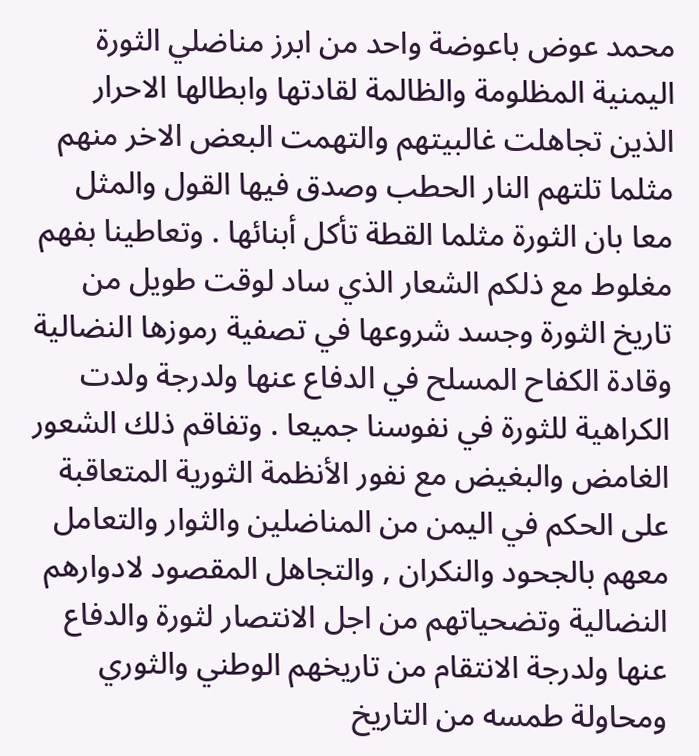محمد عوض باعوضة واحد من ابرز مناضلي الثورة اليمنية المظلومة والظالمة لقادتها وابطالها الاحرار الذين تجاهلت غالبيتهم والتهمت البعض الاخر منهم مثلما تلتهم النار الحطب وصدق فيها القول والمثل معا بان الثورة مثلما القطة تأكل أبنائها . وتعاطينا بفهم مغلوط مع ذلكم الشعار الذي ساد لوقت طويل من تاريخ الثورة وجسد شروعها في تصفية رموزها النضالية وقادة الكفاح المسلح في الدفاع عنها ولدرجة ولدت الكراهية للثورة في نفوسنا جميعا . وتفاقم ذلك الشعور الغامض والبغيض مع نفور الأنظمة الثورية المتعاقبة على الحكم في اليمن من المناضلين والثوار والتعامل معهم بالجحود والنكران , والتجاهل المقصود لادوارهم النضالية وتضحياتهم من اجل الانتصار لثورة والدفاع عنها ولدرجة الانتقام من تاريخهم الوطني والثوري ومحاولة طمسه من التاريخ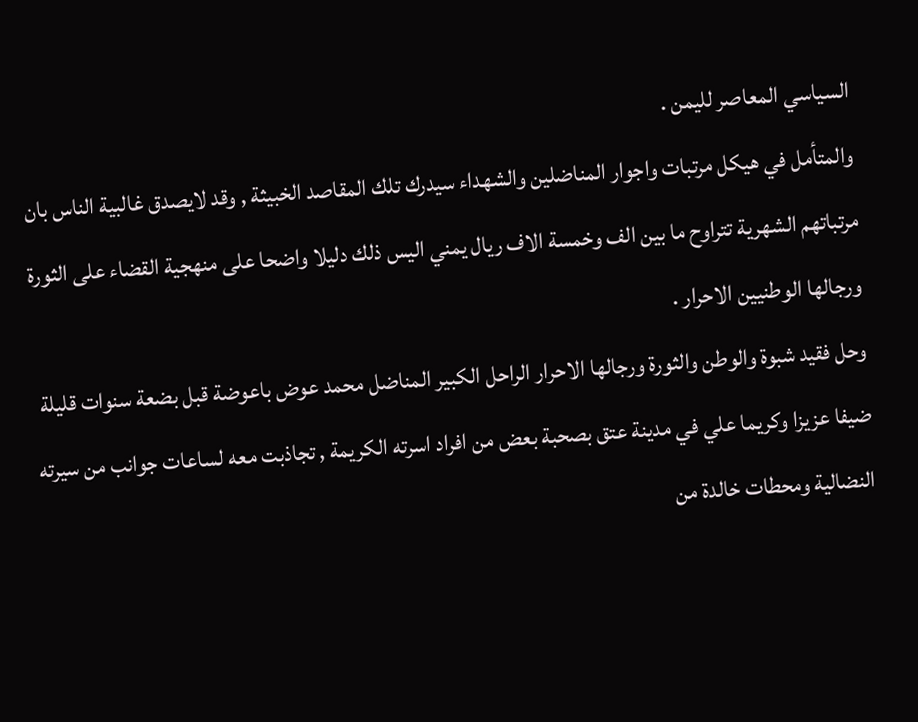السياسي المعاصر لليمن .
والمتأمل في هيكل مرتبات واجوار المناضلين والشهداء سيدرك تلك المقاصد الخبيثة , وقد لايصدق غالبية الناس بان مرتباتهم الشهرية تتراوح ما بين الف وخمسة الاف ريال يمني اليس ذلك دليلا واضحا على منهجية القضاء على الثورة ورجالها الوطنيين الاحرار .
وحل فقيد شبوة والوطن والثورة ورجالها الاحرار الراحل الكبير المناضل محمد عوض باعوضة قبل بضعة سنوات قليلة ضيفا عزيزا وكريما علي في مدينة عتق بصحبة بعض من افراد اسرته الكريمة , تجاذبت معه لساعات جوانب من سيرته النضالية ومحطات خالدة من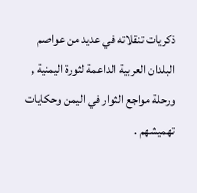ذكريات تنقلاته في عديد من عواصم البلدان العربية الداعمة لثورة اليمنية , ورحلة مواجع الثوار في اليمن وحكايات تهميشهم .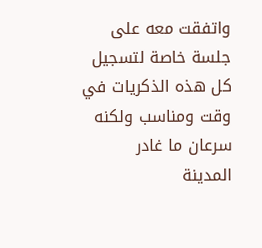واتفقت معه على جلسة خاصة لتسجيل كل هذه الذكريات في وقت ومناسب ولكنه سرعان ما غادر المدينة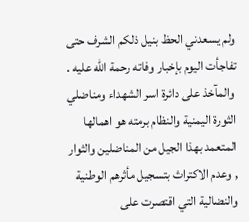ولم يسعدني الحظ بنيل ذلكم الشرف حتى تفاجأت اليوم بإخبار وفاته رحمة الله عليه .
 والمآخذ على دائرة اسر الشهداء ومناضلي الثورة اليمنية والنظام برمته هو اهمالها المتعمد بهذا الجيل من المناضلين والثوار , وعدم الاكتراث بتسجيل مأثرهم الوطنية والنضالية التي اقتصرت على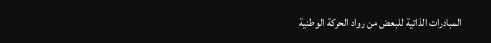المبادرات الذاتية للبعض من رواد الحركة الوطنية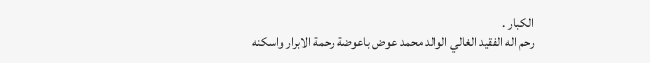الكبار .
رحم اله الفقيد الغالي الوالد محمد عوض باعوضة رحمة الابرار واسكنه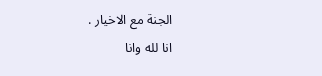الجنة مع الاخيار .
انا لله وانا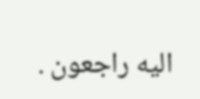اليه راجعون .